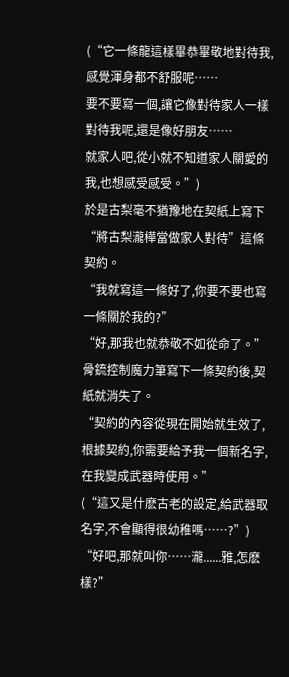(“它一條龍這樣畢恭畢敬地對待我,感覺渾身都不舒服呢……
要不要寫一個,讓它像對待家人一樣對待我呢,還是像好朋友……
就家人吧,從小就不知道家人關愛的我,也想感受感受。”)
於是古梨毫不猶豫地在契紙上寫下“將古梨瀧樺當做家人對待”這條契約。
“我就寫這一條好了,你要不要也寫一條關於我的?”
“好,那我也就恭敬不如從命了。”骨鋶控制魔力筆寫下一條契約後,契紙就消失了。
“契約的內容從現在開始就生效了,根據契約,你需要給予我一個新名字,在我變成武器時使用。”
(“這又是什麽古老的設定,給武器取名字,不會顯得很幼稚嗎……?”)
“好吧,那就叫你……瀧......雅,怎麽樣?”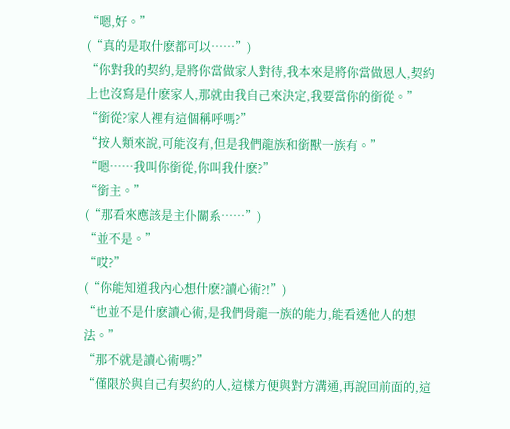“嗯,好。”
(“真的是取什麽都可以……”)
“你對我的契約,是將你當做家人對待,我本來是將你當做恩人,契約上也沒寫是什麽家人,那就由我自己來決定,我要當你的銜從。”
“銜從?家人裡有這個稱呼嗎?”
“按人類來說,可能沒有,但是我們龍族和銜獸一族有。”
“嗯……我叫你銜從,你叫我什麽?”
“銜主。”
(“那看來應該是主仆關系……”)
“並不是。”
“哎?”
(“你能知道我內心想什麽?讀心術?!”)
“也並不是什麽讀心術,是我們骨龍一族的能力,能看透他人的想法。”
“那不就是讀心術嗎?”
“僅限於與自己有契約的人,這樣方便與對方溝通,再說回前面的,這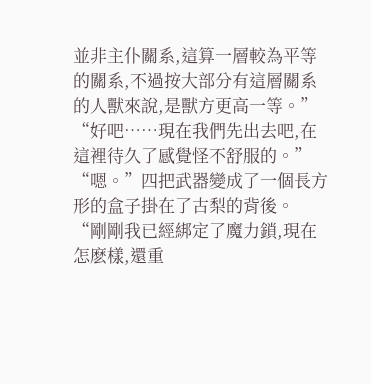並非主仆關系,這算一層較為平等的關系,不過按大部分有這層關系的人獸來說,是獸方更高一等。”
“好吧……現在我們先出去吧,在這裡待久了感覺怪不舒服的。”
“嗯。”四把武器變成了一個長方形的盒子掛在了古梨的背後。
“剛剛我已經綁定了魔力鎖,現在怎麽樣,還重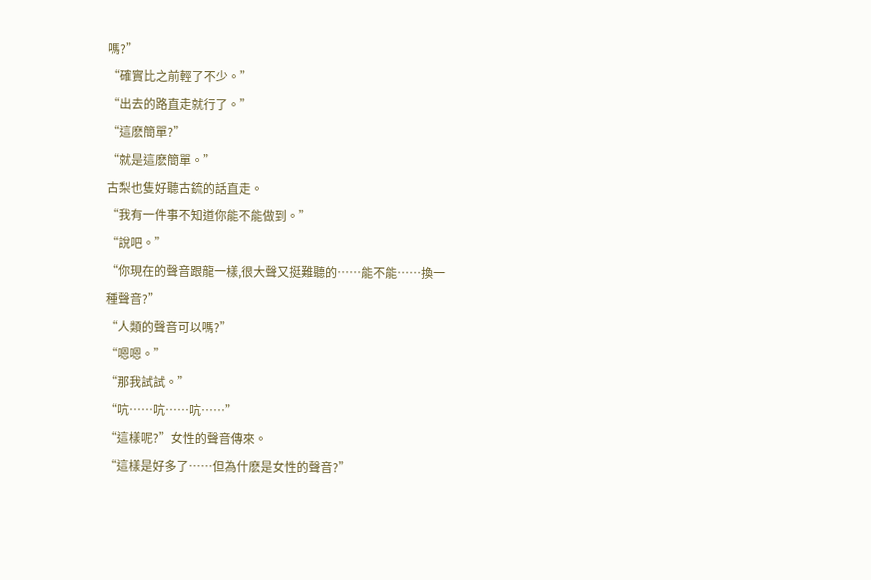嗎?”
“確實比之前輕了不少。”
“出去的路直走就行了。”
“這麽簡單?”
“就是這麽簡單。”
古梨也隻好聽古鋶的話直走。
“我有一件事不知道你能不能做到。”
“說吧。”
“你現在的聲音跟龍一樣,很大聲又挺難聽的……能不能……換一種聲音?”
“人類的聲音可以嗎?”
“嗯嗯。”
“那我試試。”
“吭……吭……吭……”
“這樣呢?”女性的聲音傳來。
“這樣是好多了……但為什麽是女性的聲音?”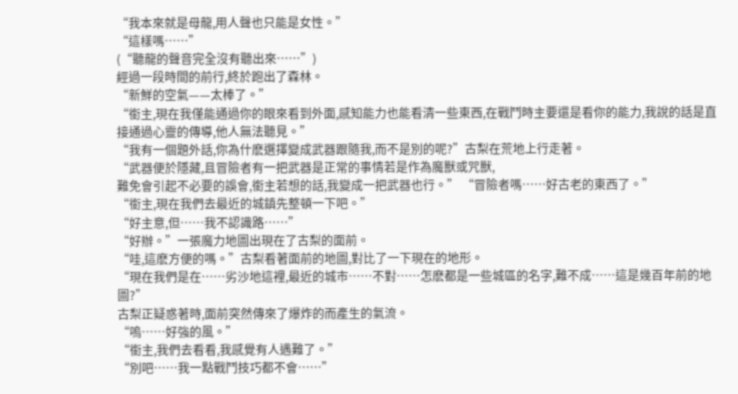“我本來就是母龍,用人聲也只能是女性。”
“這樣嗎……”
(“聽龍的聲音完全沒有聽出來……”)
經過一段時間的前行,終於跑出了森林。
“新鮮的空氣——太棒了。”
“銜主,現在我僅能通過你的眼來看到外面,感知能力也能看清一些東西,在戰鬥時主要還是看你的能力,我說的話是直接通過心靈的傳導,他人無法聽見。”
“我有一個題外話,你為什麽選擇變成武器跟隨我,而不是別的呢?”古梨在荒地上行走著。
“武器便於隱藏,且冒險者有一把武器是正常的事情若是作為魔獸或咒獸,
難免會引起不必要的誤會,銜主若想的話,我變成一把武器也行。” “冒險者嗎……好古老的東西了。”
“銜主,現在我們去最近的城鎮先整頓一下吧。”
“好主意,但……我不認識路……”
“好辦。”一張魔力地圖出現在了古梨的面前。
“哇,這麽方便的嗎。”古梨看著面前的地圖,對比了一下現在的地形。
“現在我們是在……劣沙地這裡,最近的城市……不對……怎麽都是一些城區的名字,難不成……這是幾百年前的地圖?”
古梨正疑惑著時,面前突然傳來了爆炸的而產生的氣流。
“嗚……好強的風。”
“銜主,我們去看看,我感覺有人遇難了。”
“別吧……我一點戰鬥技巧都不會……”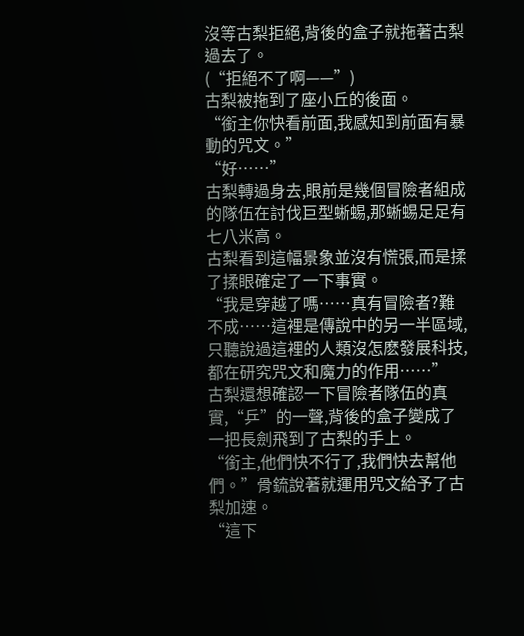沒等古梨拒絕,背後的盒子就拖著古梨過去了。
(“拒絕不了啊——”)
古梨被拖到了座小丘的後面。
“銜主你快看前面,我感知到前面有暴動的咒文。”
“好……”
古梨轉過身去,眼前是幾個冒險者組成的隊伍在討伐巨型蜥蜴,那蜥蜴足足有七八米高。
古梨看到這幅景象並沒有慌張,而是揉了揉眼確定了一下事實。
“我是穿越了嗎……真有冒險者?難不成……這裡是傳說中的另一半區域,只聽說過這裡的人類沒怎麽發展科技,都在研究咒文和魔力的作用……”
古梨還想確認一下冒險者隊伍的真實,“乒”的一聲,背後的盒子變成了一把長劍飛到了古梨的手上。
“銜主,他們快不行了,我們快去幫他們。”骨鋶說著就運用咒文給予了古梨加速。
“這下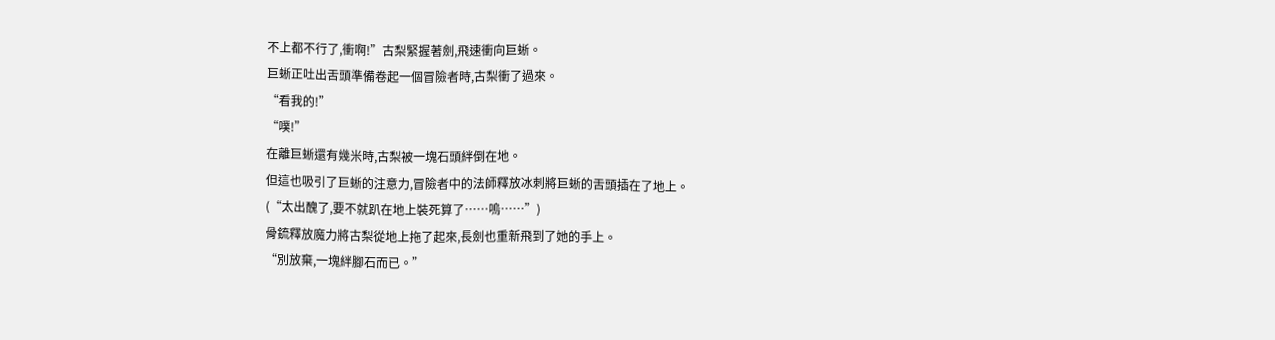不上都不行了,衝啊!”古梨緊握著劍,飛速衝向巨蜥。
巨蜥正吐出舌頭準備卷起一個冒險者時,古梨衝了過來。
“看我的!”
“噗!”
在離巨蜥還有幾米時,古梨被一塊石頭絆倒在地。
但這也吸引了巨蜥的注意力,冒險者中的法師釋放冰刺將巨蜥的舌頭插在了地上。
(“太出醜了,要不就趴在地上裝死算了……嗚……”)
骨鋶釋放魔力將古梨從地上拖了起來,長劍也重新飛到了她的手上。
“別放棄,一塊絆腳石而已。”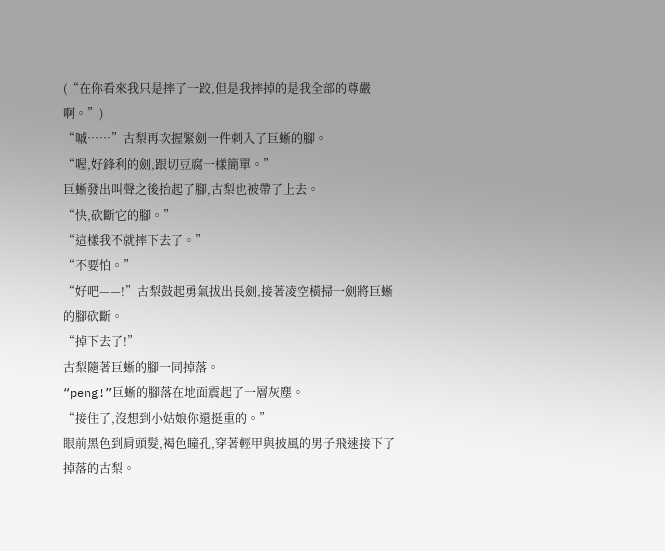(“在你看來我只是摔了一跤,但是我摔掉的是我全部的尊嚴啊。”)
“嘁……”古梨再次握緊劍一件刺入了巨蜥的腳。
“喔,好鋒利的劍,跟切豆腐一樣簡單。”
巨蜥發出叫聲之後抬起了腳,古梨也被帶了上去。
“快,砍斷它的腳。”
“這樣我不就摔下去了。”
“不要怕。”
“好吧——!”古梨鼓起勇氣拔出長劍,接著凌空橫掃一劍將巨蜥的腳砍斷。
“掉下去了!”
古梨隨著巨蜥的腳一同掉落。
“peng!”巨蜥的腳落在地面震起了一層灰塵。
“接住了,沒想到小姑娘你還挺重的。”
眼前黑色到肩頭髮,褐色瞳孔,穿著輕甲與披風的男子飛速接下了掉落的古梨。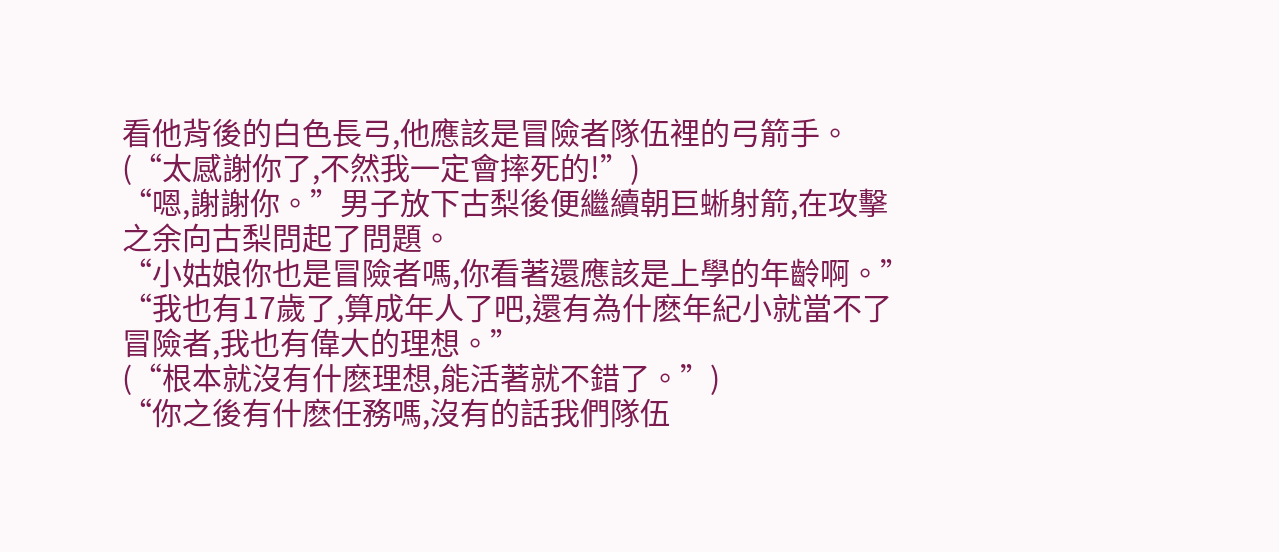看他背後的白色長弓,他應該是冒險者隊伍裡的弓箭手。
(“太感謝你了,不然我一定會摔死的!”)
“嗯,謝謝你。”男子放下古梨後便繼續朝巨蜥射箭,在攻擊之余向古梨問起了問題。
“小姑娘你也是冒險者嗎,你看著還應該是上學的年齡啊。”
“我也有17歲了,算成年人了吧,還有為什麽年紀小就當不了冒險者,我也有偉大的理想。”
(“根本就沒有什麽理想,能活著就不錯了。”)
“你之後有什麽任務嗎,沒有的話我們隊伍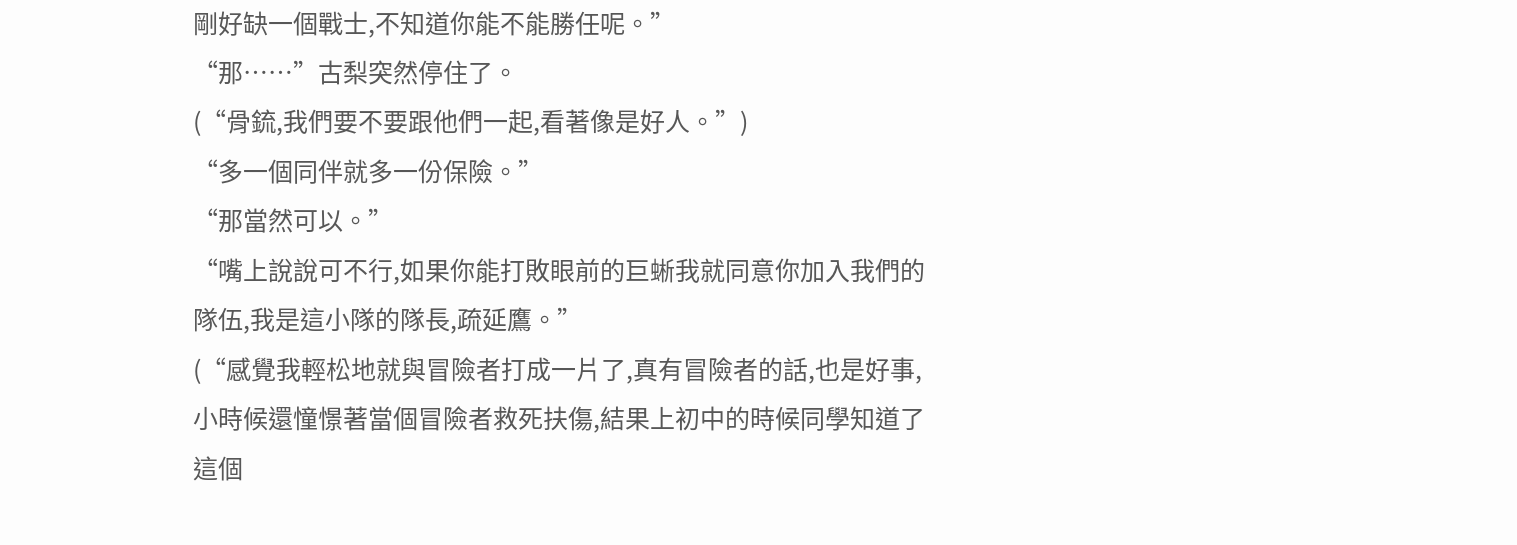剛好缺一個戰士,不知道你能不能勝任呢。”
“那……”古梨突然停住了。
(“骨鋶,我們要不要跟他們一起,看著像是好人。”)
“多一個同伴就多一份保險。”
“那當然可以。”
“嘴上說說可不行,如果你能打敗眼前的巨蜥我就同意你加入我們的隊伍,我是這小隊的隊長,疏延鷹。”
(“感覺我輕松地就與冒險者打成一片了,真有冒險者的話,也是好事,小時候還憧憬著當個冒險者救死扶傷,結果上初中的時候同學知道了這個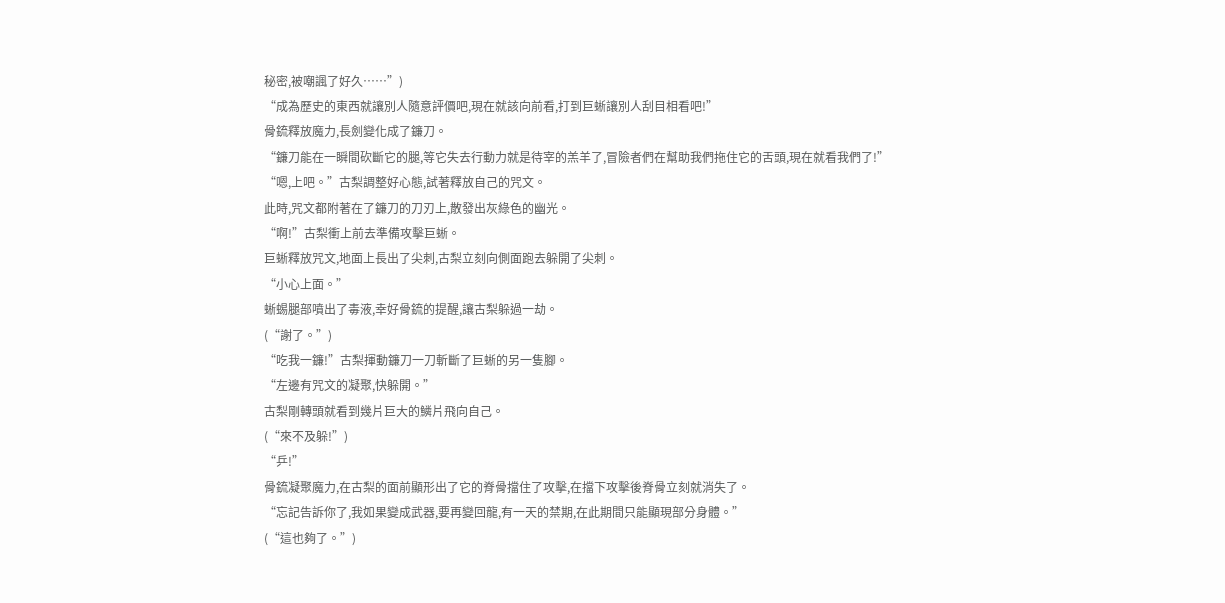秘密,被嘲諷了好久……”)
“成為歷史的東西就讓別人隨意評價吧,現在就該向前看,打到巨蜥讓別人刮目相看吧!”
骨鋶釋放魔力,長劍變化成了鐮刀。
“鐮刀能在一瞬間砍斷它的腿,等它失去行動力就是待宰的羔羊了,冒險者們在幫助我們拖住它的舌頭,現在就看我們了!”
“嗯,上吧。”古梨調整好心態,試著釋放自己的咒文。
此時,咒文都附著在了鐮刀的刀刃上,散發出灰綠色的幽光。
“啊!”古梨衝上前去準備攻擊巨蜥。
巨蜥釋放咒文,地面上長出了尖刺,古梨立刻向側面跑去躲開了尖刺。
“小心上面。”
蜥蜴腿部噴出了毒液,幸好骨鋶的提醒,讓古梨躲過一劫。
(“謝了。”)
“吃我一鐮!”古梨揮動鐮刀一刀斬斷了巨蜥的另一隻腳。
“左邊有咒文的凝聚,快躲開。”
古梨剛轉頭就看到幾片巨大的鱗片飛向自己。
(“來不及躲!”)
“乒!”
骨鋶凝聚魔力,在古梨的面前顯形出了它的脊骨擋住了攻擊,在擋下攻擊後脊骨立刻就消失了。
“忘記告訴你了,我如果變成武器,要再變回龍,有一天的禁期,在此期間只能顯現部分身體。”
(“這也夠了。”)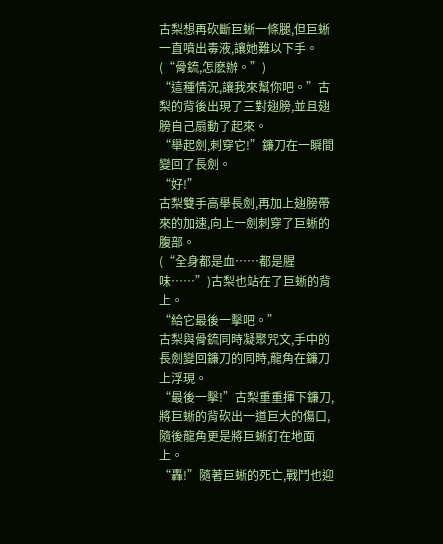古梨想再砍斷巨蜥一條腿,但巨蜥一直噴出毒液,讓她難以下手。
(“骨鋶,怎麽辦。”)
“這種情況,讓我來幫你吧。”古梨的背後出現了三對翅膀,並且翅膀自己扇動了起來。
“舉起劍,刺穿它!”鐮刀在一瞬間變回了長劍。
“好!”
古梨雙手高舉長劍,再加上翅膀帶來的加速,向上一劍刺穿了巨蜥的腹部。
(“全身都是血……都是腥味……”)古梨也站在了巨蜥的背上。
“給它最後一擊吧。”
古梨與骨鋶同時凝聚咒文,手中的長劍變回鐮刀的同時,龍角在鐮刀上浮現。
“最後一擊!”古梨重重揮下鐮刀,將巨蜥的背砍出一道巨大的傷口,隨後龍角更是將巨蜥釘在地面上。
“轟!”隨著巨蜥的死亡,戰鬥也迎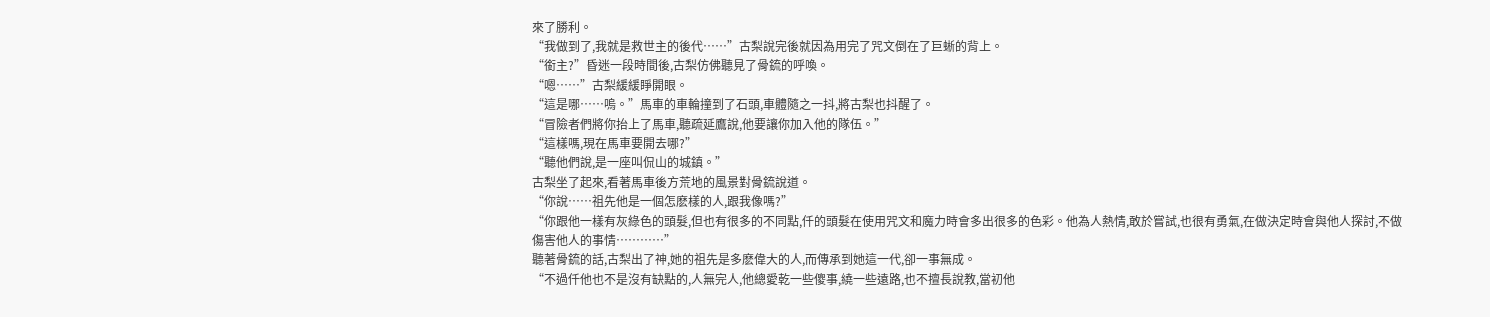來了勝利。
“我做到了,我就是救世主的後代……”古梨說完後就因為用完了咒文倒在了巨蜥的背上。
“銜主?”昏迷一段時間後,古梨仿佛聽見了骨鋶的呼喚。
“嗯……”古梨緩緩睜開眼。
“這是哪……嗚。”馬車的車輪撞到了石頭,車體隨之一抖,將古梨也抖醒了。
“冒險者們將你抬上了馬車,聽疏延鷹說,他要讓你加入他的隊伍。”
“這樣嗎,現在馬車要開去哪?”
“聽他們說,是一座叫侃山的城鎮。”
古梨坐了起來,看著馬車後方荒地的風景對骨鋶說道。
“你說……祖先他是一個怎麽樣的人,跟我像嗎?”
“你跟他一樣有灰綠色的頭髮,但也有很多的不同點,仟的頭髮在使用咒文和魔力時會多出很多的色彩。他為人熱情,敢於嘗試,也很有勇氣,在做決定時會與他人探討,不做傷害他人的事情…………”
聽著骨鋶的話,古梨出了神,她的祖先是多麽偉大的人,而傳承到她這一代,卻一事無成。
“不過仟他也不是沒有缺點的,人無完人,他總愛乾一些傻事,繞一些遠路,也不擅長說教,當初他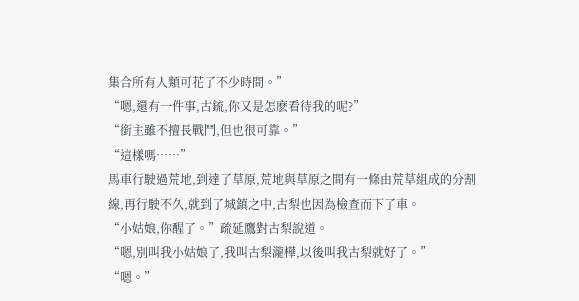集合所有人類可花了不少時間。”
“嗯,還有一件事,古鋶,你又是怎麽看待我的呢?”
“銜主雖不擅長戰鬥,但也很可靠。”
“這樣嗎……”
馬車行駛過荒地,到達了草原,荒地與草原之間有一條由荒草組成的分割線,再行駛不久,就到了城鎮之中,古梨也因為檢查而下了車。
“小姑娘,你醒了。”疏延鷹對古梨說道。
“嗯,別叫我小姑娘了,我叫古梨瀧樺,以後叫我古梨就好了。”
“嗯。”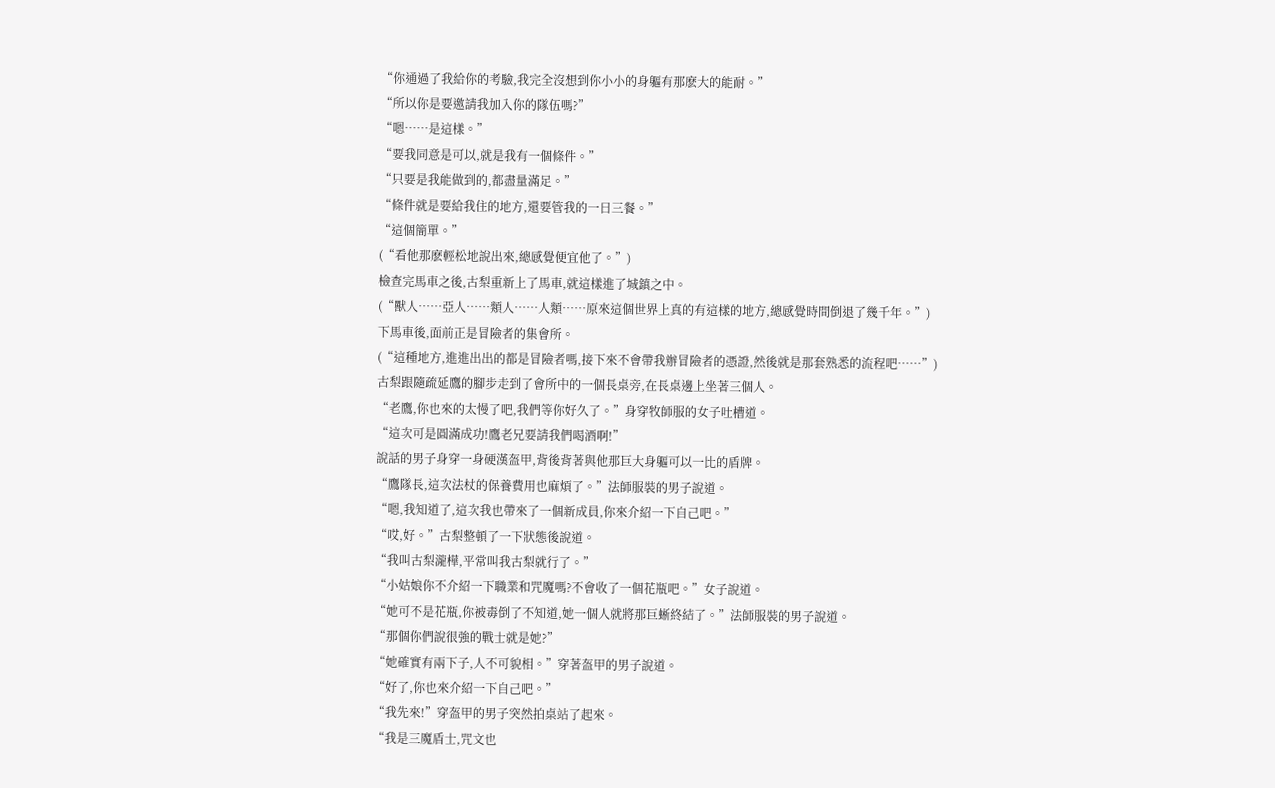“你通過了我給你的考驗,我完全沒想到你小小的身軀有那麽大的能耐。”
“所以你是要邀請我加入你的隊伍嗎?”
“嗯……是這樣。”
“要我同意是可以,就是我有一個條件。”
“只要是我能做到的,都盡量滿足。”
“條件就是要給我住的地方,還要管我的一日三餐。”
“這個簡單。”
(“看他那麽輕松地說出來,總感覺便宜他了。”)
檢查完馬車之後,古梨重新上了馬車,就這樣進了城鎮之中。
(“獸人……亞人……類人……人類……原來這個世界上真的有這樣的地方,總感覺時間倒退了幾千年。”)
下馬車後,面前正是冒險者的集會所。
(“這種地方,進進出出的都是冒險者嗎,接下來不會帶我辦冒險者的憑證,然後就是那套熟悉的流程吧……”)
古梨跟隨疏延鷹的腳步走到了會所中的一個長桌旁,在長桌邊上坐著三個人。
“老鷹,你也來的太慢了吧,我們等你好久了。”身穿牧師服的女子吐槽道。
“這次可是圓滿成功!鷹老兄要請我們喝酒啊!”
說話的男子身穿一身硬漢盔甲,背後背著與他那巨大身軀可以一比的盾牌。
“鷹隊長,這次法杖的保養費用也麻煩了。”法師服裝的男子說道。
“嗯,我知道了,這次我也帶來了一個新成員,你來介紹一下自己吧。”
“哎,好。”古梨整頓了一下狀態後說道。
“我叫古梨瀧樺,平常叫我古梨就行了。”
“小姑娘你不介紹一下職業和咒魔嗎?不會收了一個花瓶吧。”女子說道。
“她可不是花瓶,你被毒倒了不知道,她一個人就將那巨蜥終結了。”法師服裝的男子說道。
“那個你們說很強的戰士就是她?”
“她確實有兩下子,人不可貌相。”穿著盔甲的男子說道。
“好了,你也來介紹一下自己吧。”
“我先來!”穿盔甲的男子突然拍桌站了起來。
“我是三魔盾士,咒文也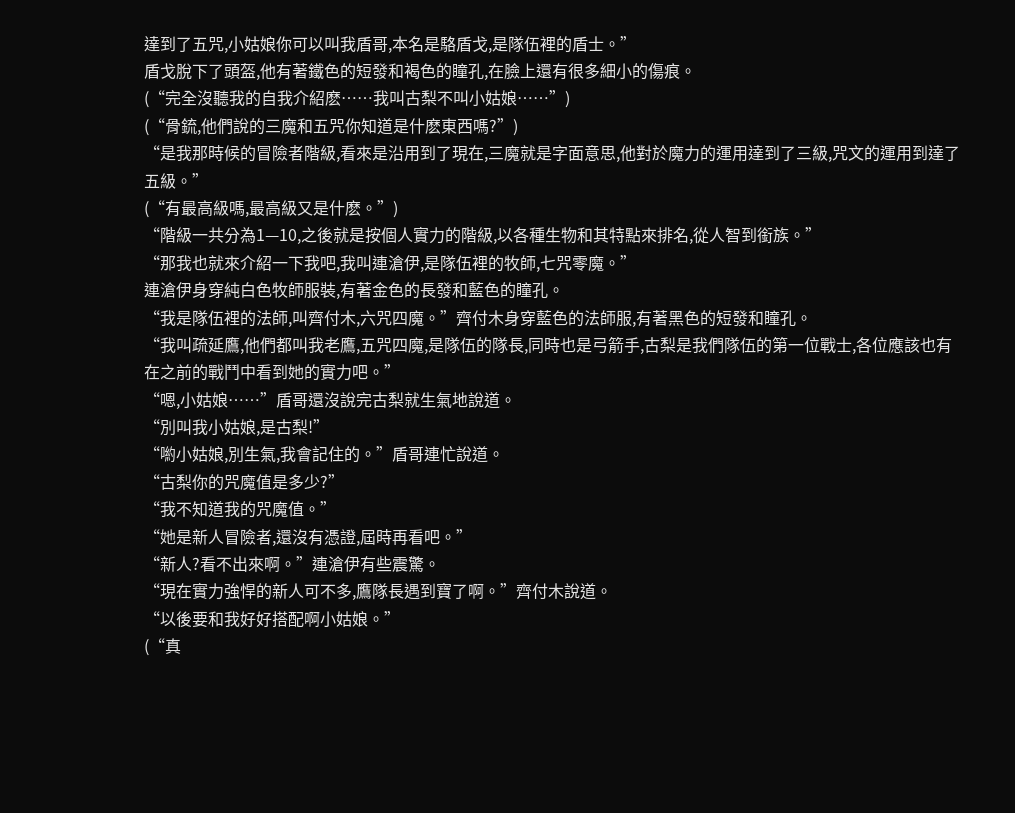達到了五咒,小姑娘你可以叫我盾哥,本名是駱盾戈,是隊伍裡的盾士。”
盾戈脫下了頭盔,他有著鐵色的短發和褐色的瞳孔,在臉上還有很多細小的傷痕。
(“完全沒聽我的自我介紹麽……我叫古梨不叫小姑娘……”)
(“骨鋶,他們說的三魔和五咒你知道是什麽東西嗎?”)
“是我那時候的冒險者階級,看來是沿用到了現在,三魔就是字面意思,他對於魔力的運用達到了三級,咒文的運用到達了五級。”
(“有最高級嗎,最高級又是什麽。”)
“階級一共分為1—10,之後就是按個人實力的階級,以各種生物和其特點來排名,從人智到銜族。”
“那我也就來介紹一下我吧,我叫連滄伊,是隊伍裡的牧師,七咒零魔。”
連滄伊身穿純白色牧師服裝,有著金色的長發和藍色的瞳孔。
“我是隊伍裡的法師,叫齊付木,六咒四魔。”齊付木身穿藍色的法師服,有著黑色的短發和瞳孔。
“我叫疏延鷹,他們都叫我老鷹,五咒四魔,是隊伍的隊長,同時也是弓箭手,古梨是我們隊伍的第一位戰士,各位應該也有在之前的戰鬥中看到她的實力吧。”
“嗯,小姑娘……”盾哥還沒說完古梨就生氣地說道。
“別叫我小姑娘,是古梨!”
“喲小姑娘,別生氣,我會記住的。”盾哥連忙說道。
“古梨你的咒魔值是多少?”
“我不知道我的咒魔值。”
“她是新人冒險者,還沒有憑證,屆時再看吧。”
“新人?看不出來啊。”連滄伊有些震驚。
“現在實力強悍的新人可不多,鷹隊長遇到寶了啊。”齊付木說道。
“以後要和我好好搭配啊小姑娘。”
(“真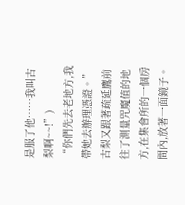是服了他……我叫古梨啊~~!”)
“你們先去老地方,我帶她去辦理憑證。”
古梨又跟著疏延鷹前往了測量咒魔值的地方,在集會所的一個房間內,放著一面鏡子。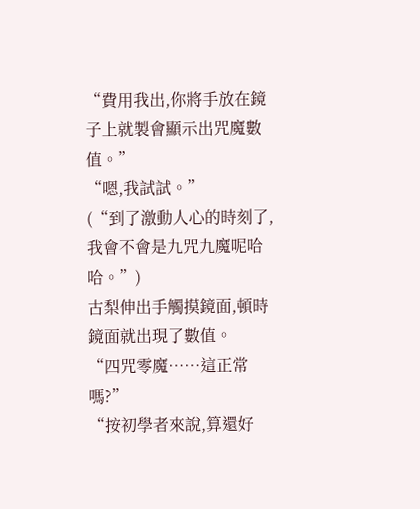“費用我出,你將手放在鏡子上就製會顯示出咒魔數值。”
“嗯,我試試。”
(“到了激動人心的時刻了,我會不會是九咒九魔呢哈哈。”)
古梨伸出手觸摸鏡面,頓時鏡面就出現了數值。
“四咒零魔……這正常嗎?”
“按初學者來說,算還好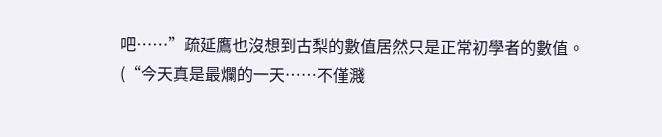吧……”疏延鷹也沒想到古梨的數值居然只是正常初學者的數值。
(“今天真是最爛的一天……不僅濺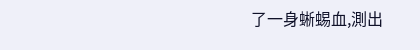了一身蜥蜴血,測出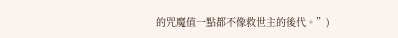的咒魔值一點都不像救世主的後代。”)